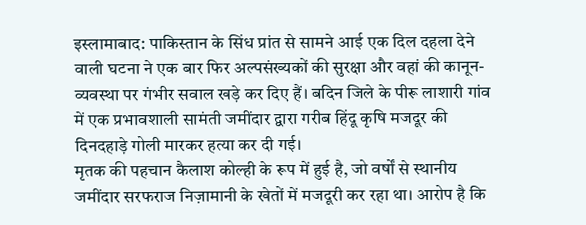इस्लामाबाद: पाकिस्तान के सिंध प्रांत से सामने आई एक दिल दहला देने वाली घटना ने एक बार फिर अल्पसंख्यकों की सुरक्षा और वहां की कानून-व्यवस्था पर गंभीर सवाल खड़े कर दिए हैं। बदिन जिले के पीरू लाशारी गांव में एक प्रभावशाली सामंती जमींदार द्वारा गरीब हिंदू कृषि मजदूर की दिनदहाड़े गोली मारकर हत्या कर दी गई।
मृतक की पहचान कैलाश कोल्ही के रूप में हुई है, जो वर्षों से स्थानीय जमींदार सरफराज निज़ामानी के खेतों में मजदूरी कर रहा था। आरोप है कि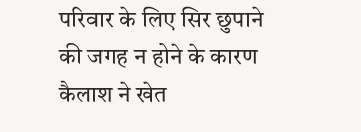परिवार के लिए सिर छुपाने की जगह न होने के कारण कैलाश ने खेत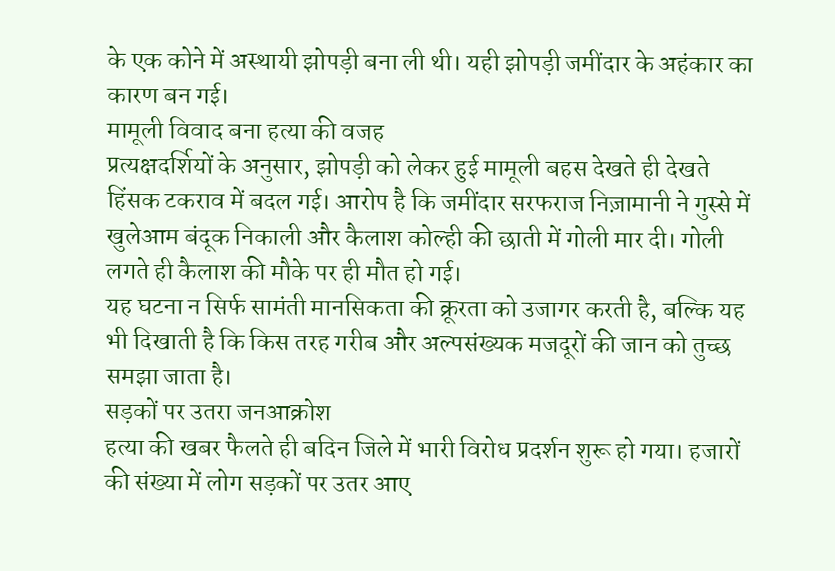के एक कोने में अस्थायी झोपड़ी बना ली थी। यही झोपड़ी जमींदार के अहंकार का कारण बन गई।
मामूली विवाद बना हत्या की वजह
प्रत्यक्षदर्शियों के अनुसार, झोपड़ी को लेकर हुई मामूली बहस देखते ही देखते हिंसक टकराव में बदल गई। आरोप है कि जमींदार सरफराज निज़ामानी ने गुस्से में खुलेआम बंदूक निकाली और कैलाश कोल्ही की छाती में गोली मार दी। गोली लगते ही कैलाश की मौके पर ही मौत हो गई।
यह घटना न सिर्फ सामंती मानसिकता की क्रूरता को उजागर करती है, बल्कि यह भी दिखाती है कि किस तरह गरीब और अल्पसंख्यक मजदूरों की जान को तुच्छ समझा जाता है।
सड़कों पर उतरा जनआक्रोश
हत्या की खबर फैलते ही बदिन जिले में भारी विरोध प्रदर्शन शुरू हो गया। हजारों की संख्या में लोग सड़कों पर उतर आए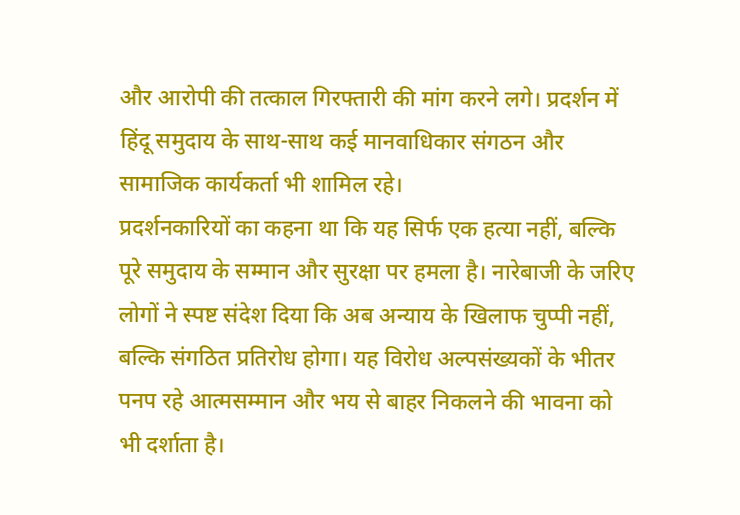और आरोपी की तत्काल गिरफ्तारी की मांग करने लगे। प्रदर्शन में हिंदू समुदाय के साथ-साथ कई मानवाधिकार संगठन और सामाजिक कार्यकर्ता भी शामिल रहे।
प्रदर्शनकारियों का कहना था कि यह सिर्फ एक हत्या नहीं, बल्कि पूरे समुदाय के सम्मान और सुरक्षा पर हमला है। नारेबाजी के जरिए लोगों ने स्पष्ट संदेश दिया कि अब अन्याय के खिलाफ चुप्पी नहीं, बल्कि संगठित प्रतिरोध होगा। यह विरोध अल्पसंख्यकों के भीतर पनप रहे आत्मसम्मान और भय से बाहर निकलने की भावना को भी दर्शाता है।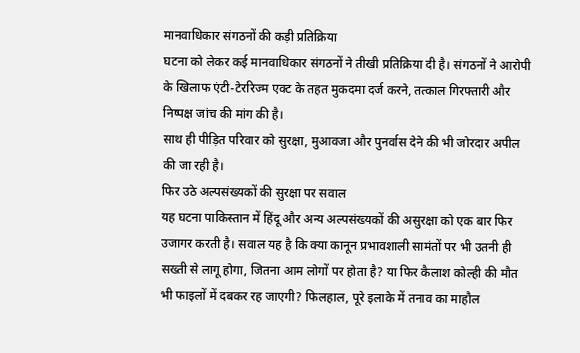मानवाधिकार संगठनों की कड़ी प्रतिक्रिया
घटना को लेकर कई मानवाधिकार संगठनों ने तीखी प्रतिक्रिया दी है। संगठनों ने आरोपी के खिलाफ एंटी-टेररिज्म एक्ट के तहत मुकदमा दर्ज करने, तत्काल गिरफ्तारी और निष्पक्ष जांच की मांग की है।
साथ ही पीड़ित परिवार को सुरक्षा, मुआवजा और पुनर्वास देने की भी जोरदार अपील की जा रही है।
फिर उठे अल्पसंख्यकों की सुरक्षा पर सवाल
यह घटना पाकिस्तान में हिंदू और अन्य अल्पसंख्यकों की असुरक्षा को एक बार फिर उजागर करती है। सवाल यह है कि क्या कानून प्रभावशाली सामंतों पर भी उतनी ही सख्ती से लागू होगा, जितना आम लोगों पर होता है? या फिर कैलाश कोल्ही की मौत भी फाइलों में दबकर रह जाएगी? फिलहाल, पूरे इलाके में तनाव का माहौल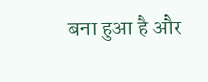बना हुआ है और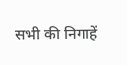सभी की निगाहें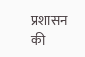प्रशासन की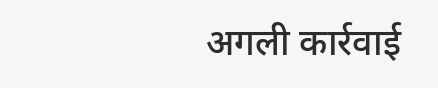अगली कार्रवाई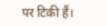पर टिकी हैं।